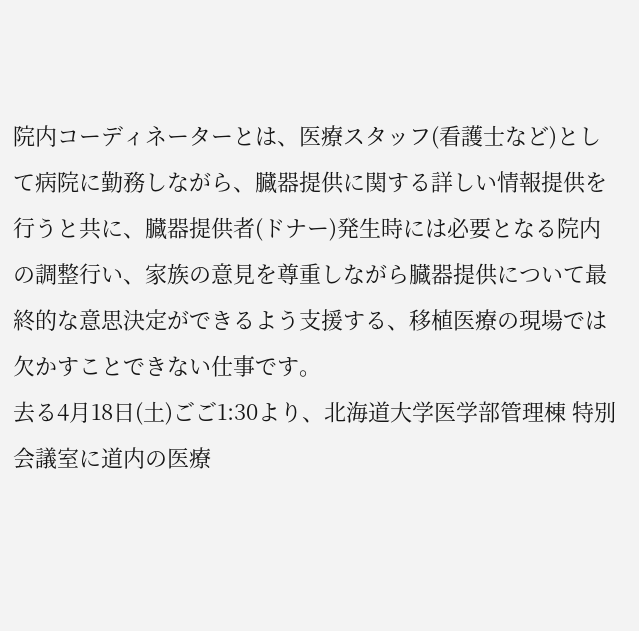院内コーディネーターとは、医療スタッフ(看護士など)として病院に勤務しながら、臓器提供に関する詳しい情報提供を行うと共に、臓器提供者(ドナー)発生時には必要となる院内の調整行い、家族の意見を尊重しながら臓器提供について最終的な意思決定ができるよう支援する、移植医療の現場では欠かすことできない仕事です。
去る4月18日(土)ごご1:30より、北海道大学医学部管理棟 特別会議室に道内の医療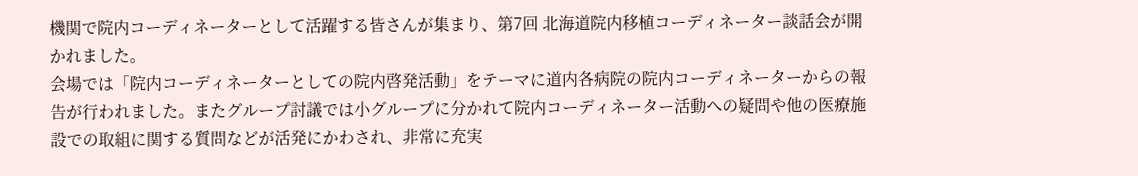機関で院内コーディネーターとして活躍する皆さんが集まり、第7回 北海道院内移植コーディネーター談話会が開かれました。
会場では「院内コーディネーターとしての院内啓発活動」をテーマに道内各病院の院内コーディネーターからの報告が行われました。またグループ討議では小グループに分かれて院内コーディネーター活動への疑問や他の医療施設での取組に関する質問などが活発にかわされ、非常に充実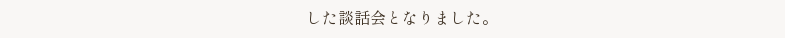した談話会となりました。